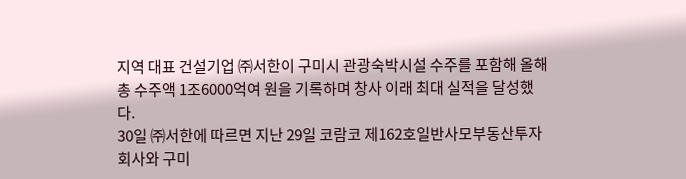지역 대표 건설기업 ㈜서한이 구미시 관광숙박시설 수주를 포함해 올해 총 수주액 1조6000억여 원을 기록하며 창사 이래 최대 실적을 달성했다.
30일 ㈜서한에 따르면 지난 29일 코람코 제162호일반사모부동산투자회사와 구미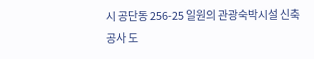시 공단동 256-25 일원의 관광숙박시설 신축공사 도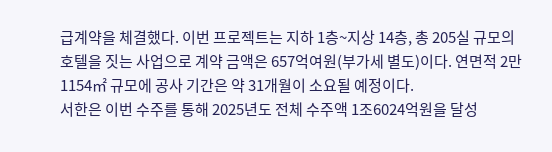급계약을 체결했다. 이번 프로젝트는 지하 1층~지상 14층, 총 205실 규모의 호텔을 짓는 사업으로 계약 금액은 657억여원(부가세 별도)이다. 연면적 2만1154㎡ 규모에 공사 기간은 약 31개월이 소요될 예정이다.
서한은 이번 수주를 통해 2025년도 전체 수주액 1조6024억원을 달성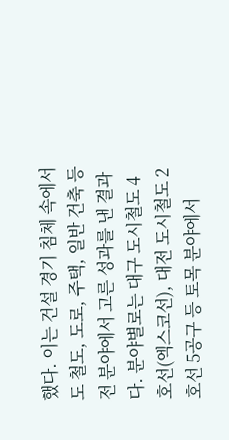했다. 이는 건설 경기 침체 속에서도 철도, 도로, 주택, 일반 건축 등 전 분야에서 고른 성과를 낸 결과다. 분야별로는 대구 도시철도 4호선(엑스코선), 대전 도시철도 2호선 5공구 등 토목 분야에서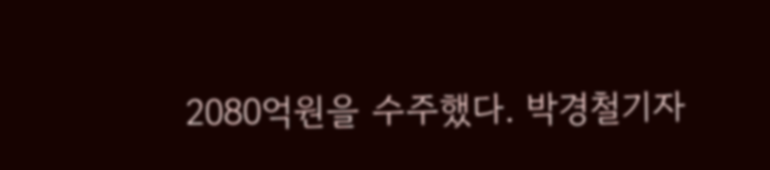2080억원을 수주했다. 박경철기자